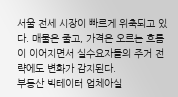서울 전세 시장이 빠르게 위축되고 있다. 매물은 줄고, 가격은 오르는 흐름이 이어지면서 실수요자들의 주거 전략에도 변화가 감지된다.
부동산 빅테이터 업체아실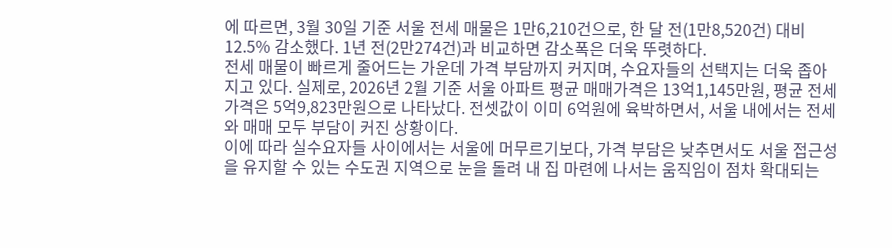에 따르면, 3월 30일 기준 서울 전세 매물은 1만6,210건으로, 한 달 전(1만8,520건) 대비 12.5% 감소했다. 1년 전(2만274건)과 비교하면 감소폭은 더욱 뚜렷하다.
전세 매물이 빠르게 줄어드는 가운데 가격 부담까지 커지며, 수요자들의 선택지는 더욱 좁아지고 있다. 실제로, 2026년 2월 기준 서울 아파트 평균 매매가격은 13억1,145만원, 평균 전세가격은 5억9,823만원으로 나타났다. 전셋값이 이미 6억원에 육박하면서, 서울 내에서는 전세와 매매 모두 부담이 커진 상황이다.
이에 따라 실수요자들 사이에서는 서울에 머무르기보다, 가격 부담은 낮추면서도 서울 접근성을 유지할 수 있는 수도권 지역으로 눈을 돌려 내 집 마련에 나서는 움직임이 점차 확대되는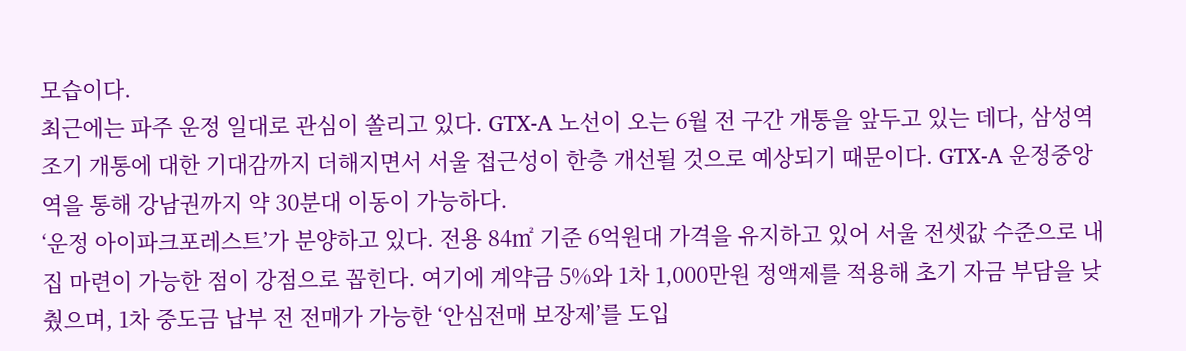모습이다.
최근에는 파주 운정 일대로 관심이 쏠리고 있다. GTX-A 노선이 오는 6월 전 구간 개통을 앞두고 있는 데다, 삼성역 조기 개통에 대한 기대감까지 더해지면서 서울 접근성이 한층 개선될 것으로 예상되기 때문이다. GTX-A 운정중앙역을 통해 강남권까지 약 30분대 이동이 가능하다.
‘운정 아이파크포레스트’가 분양하고 있다. 전용 84㎡ 기준 6억원대 가격을 유지하고 있어 서울 전셋값 수준으로 내 집 마련이 가능한 점이 강점으로 꼽힌다. 여기에 계약금 5%와 1차 1,000만원 정액제를 적용해 초기 자금 부담을 낮췄으며, 1차 중도금 납부 전 전매가 가능한 ‘안심전매 보장제’를 도입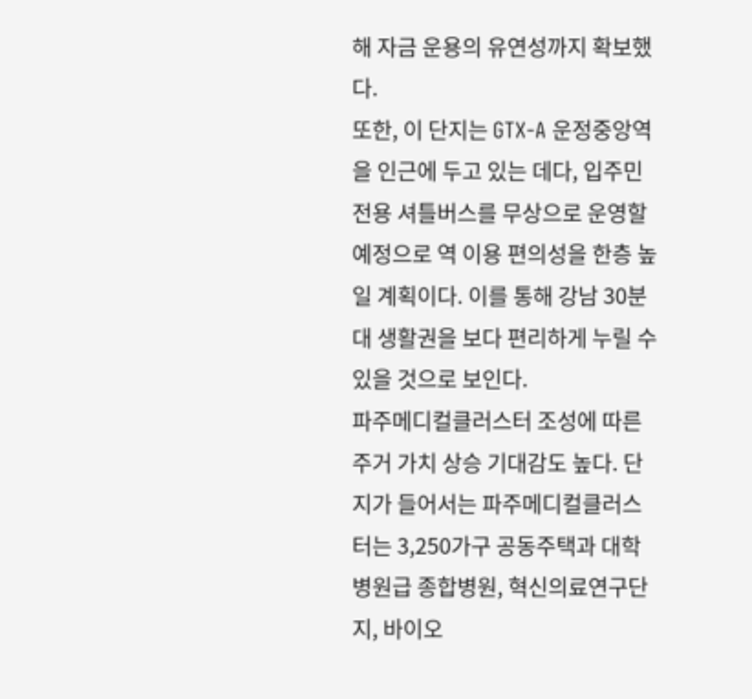해 자금 운용의 유연성까지 확보했다.
또한, 이 단지는 GTX-A 운정중앙역을 인근에 두고 있는 데다, 입주민 전용 셔틀버스를 무상으로 운영할 예정으로 역 이용 편의성을 한층 높일 계획이다. 이를 통해 강남 30분대 생활권을 보다 편리하게 누릴 수 있을 것으로 보인다.
파주메디컬클러스터 조성에 따른 주거 가치 상승 기대감도 높다. 단지가 들어서는 파주메디컬클러스터는 3,250가구 공동주택과 대학병원급 종합병원, 혁신의료연구단지, 바이오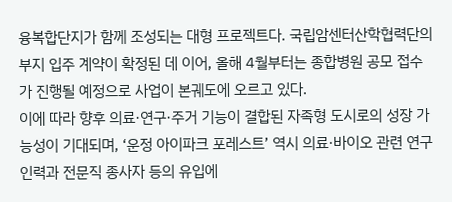융복합단지가 함께 조성되는 대형 프로젝트다. 국립암센터산학협력단의 부지 입주 계약이 확정된 데 이어, 올해 4월부터는 종합병원 공모 접수가 진행될 예정으로 사업이 본궤도에 오르고 있다.
이에 따라 향후 의료·연구·주거 기능이 결합된 자족형 도시로의 성장 가능성이 기대되며, ‘운정 아이파크 포레스트’ 역시 의료·바이오 관련 연구인력과 전문직 종사자 등의 유입에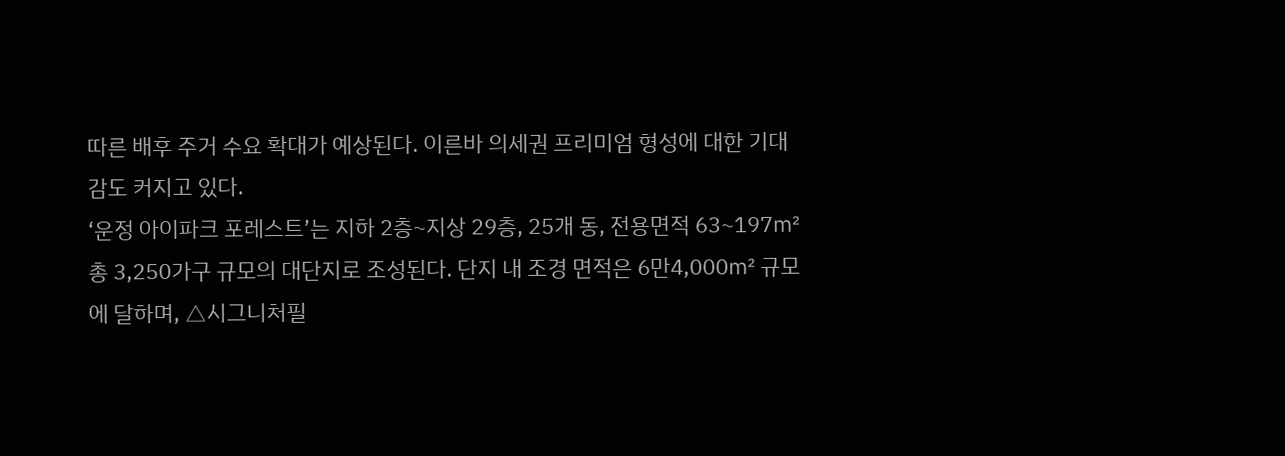따른 배후 주거 수요 확대가 예상된다. 이른바 의세권 프리미엄 형성에 대한 기대감도 커지고 있다.
‘운정 아이파크 포레스트’는 지하 2층~지상 29층, 25개 동, 전용면적 63~197㎡총 3,250가구 규모의 대단지로 조성된다. 단지 내 조경 면적은 6만4,000㎡ 규모에 달하며, △시그니처필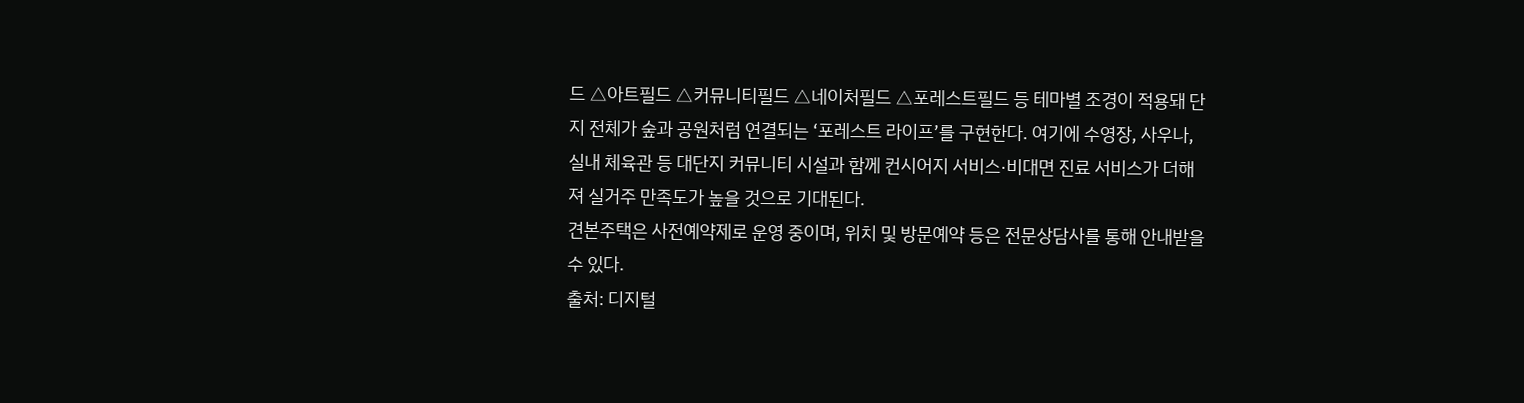드 △아트필드 △커뮤니티필드 △네이처필드 △포레스트필드 등 테마별 조경이 적용돼 단지 전체가 숲과 공원처럼 연결되는 ‘포레스트 라이프’를 구현한다. 여기에 수영장, 사우나, 실내 체육관 등 대단지 커뮤니티 시설과 함께 컨시어지 서비스·비대면 진료 서비스가 더해져 실거주 만족도가 높을 것으로 기대된다.
견본주택은 사전예약제로 운영 중이며, 위치 및 방문예약 등은 전문상담사를 통해 안내받을 수 있다.
출처: 디지털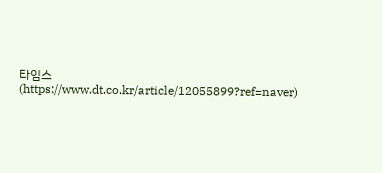타임스(https://www.dt.co.kr/article/12055899?ref=naver)